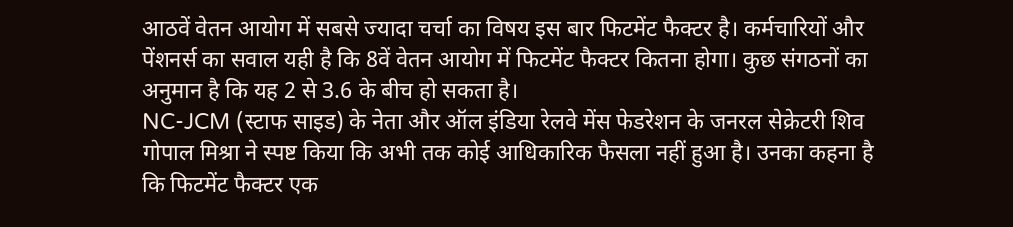आठवें वेतन आयोग में सबसे ज्यादा चर्चा का विषय इस बार फिटमेंट फैक्टर है। कर्मचारियों और पेंशनर्स का सवाल यही है कि 8वें वेतन आयोग में फिटमेंट फैक्टर कितना होगा। कुछ संगठनों का अनुमान है कि यह 2 से 3.6 के बीच हो सकता है।
NC-JCM (स्टाफ साइड) के नेता और ऑल इंडिया रेलवे मेंस फेडरेशन के जनरल सेक्रेटरी शिव गोपाल मिश्रा ने स्पष्ट किया कि अभी तक कोई आधिकारिक फैसला नहीं हुआ है। उनका कहना है कि फिटमेंट फैक्टर एक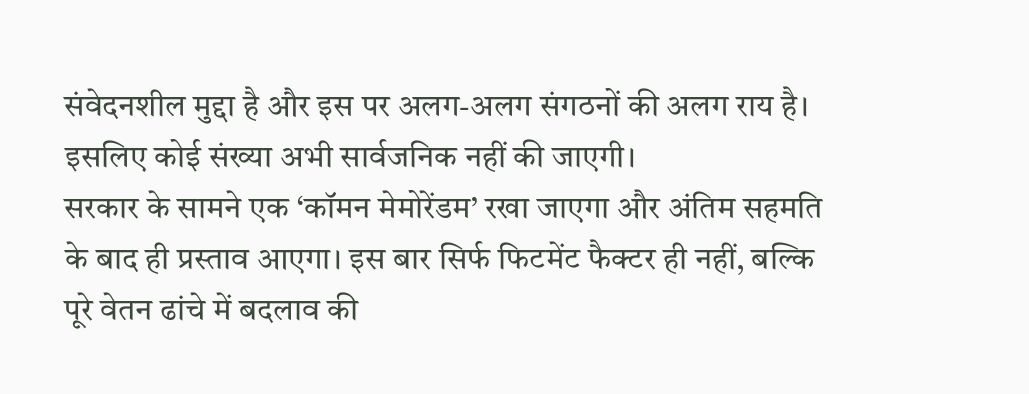संवेदनशील मुद्दा है और इस पर अलग-अलग संगठनों की अलग राय है। इसलिए कोई संख्या अभी सार्वजनिक नहीं की जाएगी।
सरकार के सामने एक ‘कॉमन मेमोरेंडम’ रखा जाएगा और अंतिम सहमति के बाद ही प्रस्ताव आएगा। इस बार सिर्फ फिटमेंट फैक्टर ही नहीं, बल्कि पूरे वेतन ढांचे में बदलाव की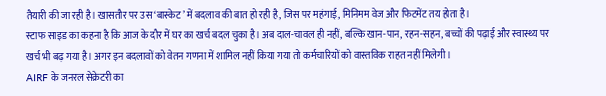तैयारी की जा रही है। खासतौर पर उस ‘बास्केट’ में बदलाव की बात हो रही है, जिस पर महंगाई, मिनिमम वेज और फिटमेंट तय होता है।
स्टाफ साइड का कहना है कि आज के दौर में घर का खर्च बदल चुका है। अब दाल-चावल ही नहीं, बल्कि खान-पान, रहन-सहन, बच्चों की पढ़ाई और स्वास्थ्य पर खर्च भी बढ़ गया है। अगर इन बदलावों को वेतन गणना में शामिल नहीं किया गया तो कर्मचारियों को वास्तविक राहत नहीं मिलेगी।
AIRF के जनरल सेक्रेटरी का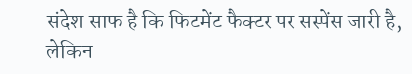संदेश साफ है कि फिटमेंट फैक्टर पर सस्पेंस जारी है, लेकिन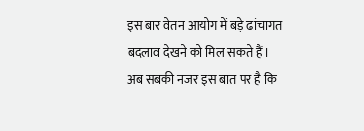इस बार वेतन आयोग में बड़े ढांचागत बदलाव देखने को मिल सकते हैं। अब सबकी नजर इस बात पर है कि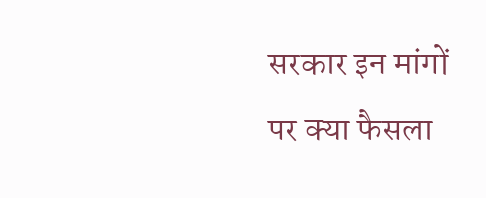सरकार इन मांगों पर क्या फैसला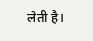लेती है।